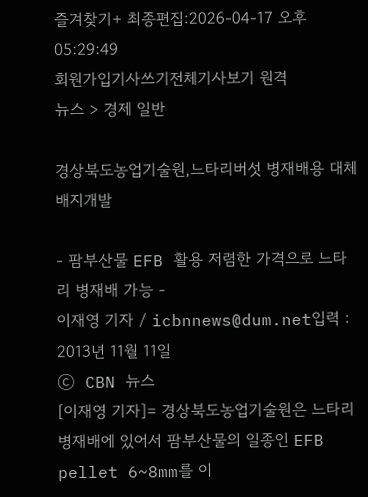즐겨찾기+ 최종편집:2026-04-17 오후 05:29:49
회원가입기사쓰기전체기사보기 원격
뉴스 > 경제 일반

경상북도농업기술원,느타리버섯 병재배용 대체 배지개발

- 팜부산물 EFB 활용 저렴한 가격으로 느타리 병재배 가능 -
이재영 기자 / icbnnews@dum.net입력 : 2013년 11월 11일
ⓒ CBN 뉴스
[이재영 기자]= 경상북도농업기술원은 느타리 병재배에 있어서 팜부산물의 일종인 EFB pellet 6~8mm를 이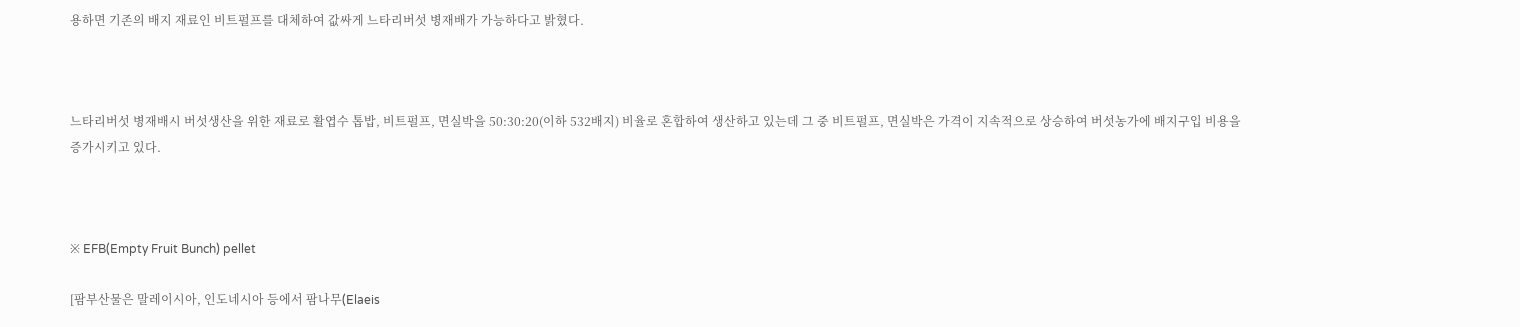용하면 기존의 배지 재료인 비트펄프를 대체하여 값싸게 느타리버섯 병재배가 가능하다고 밝혔다.



느타리버섯 병재배시 버섯생산을 위한 재료로 활엽수 톱밥, 비트펄프, 면실박을 50:30:20(이하 532배지) 비율로 혼합하여 생산하고 있는데 그 중 비트펄프, 면실박은 가격이 지속적으로 상승하여 버섯농가에 배지구입 비용을 증가시키고 있다.



※ EFB(Empty Fruit Bunch) pellet

[팜부산물은 말레이시아, 인도네시아 등에서 팜나무(Elaeis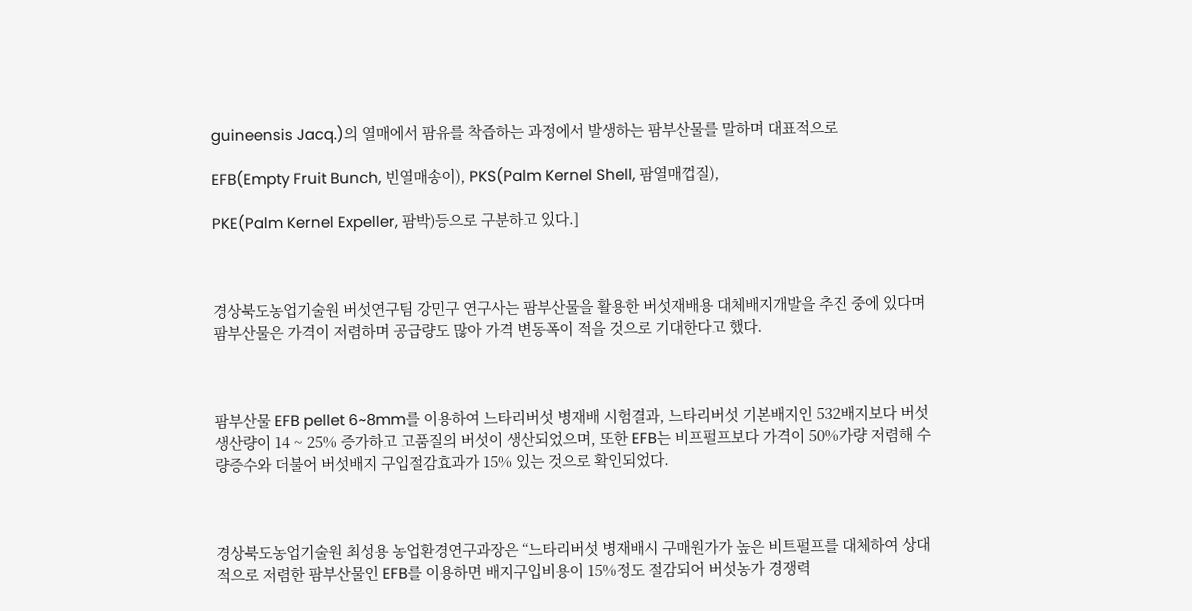guineensis Jacq.)의 열매에서 팜유를 착즙하는 과정에서 발생하는 팜부산물를 말하며 대표적으로

EFB(Empty Fruit Bunch, 빈열매송이), PKS(Palm Kernel Shell, 팜열매껍질),

PKE(Palm Kernel Expeller, 팜박)등으로 구분하고 있다.]



경상북도농업기술원 버섯연구팀 강민구 연구사는 팜부산물을 활용한 버섯재배용 대체배지개발을 추진 중에 있다며 팜부산물은 가격이 저렴하며 공급량도 많아 가격 변동폭이 적을 것으로 기대한다고 했다.



팜부산물 EFB pellet 6~8mm를 이용하여 느타리버섯 병재배 시험결과, 느타리버섯 기본배지인 532배지보다 버섯생산량이 14 ~ 25% 증가하고 고품질의 버섯이 생산되었으며, 또한 EFB는 비프펄프보다 가격이 50%가량 저렴해 수량증수와 더불어 버섯배지 구입절감효과가 15% 있는 것으로 확인되었다.



경상북도농업기술원 최성용 농업환경연구과장은 “느타리버섯 병재배시 구매원가가 높은 비트펄프를 대체하여 상대적으로 저렴한 팜부산물인 EFB를 이용하면 배지구입비용이 15%정도 절감되어 버섯농가 경쟁력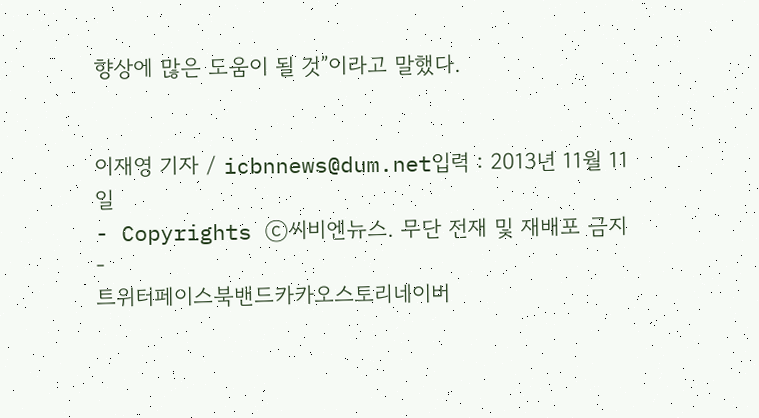향상에 많은 도움이 될 것”이라고 말했다.


이재영 기자 / icbnnews@dum.net입력 : 2013년 11월 11일
- Copyrights ⓒ씨비엔뉴스. 무단 전재 및 재배포 금지 -
트위터페이스북밴드카카오스토리네이버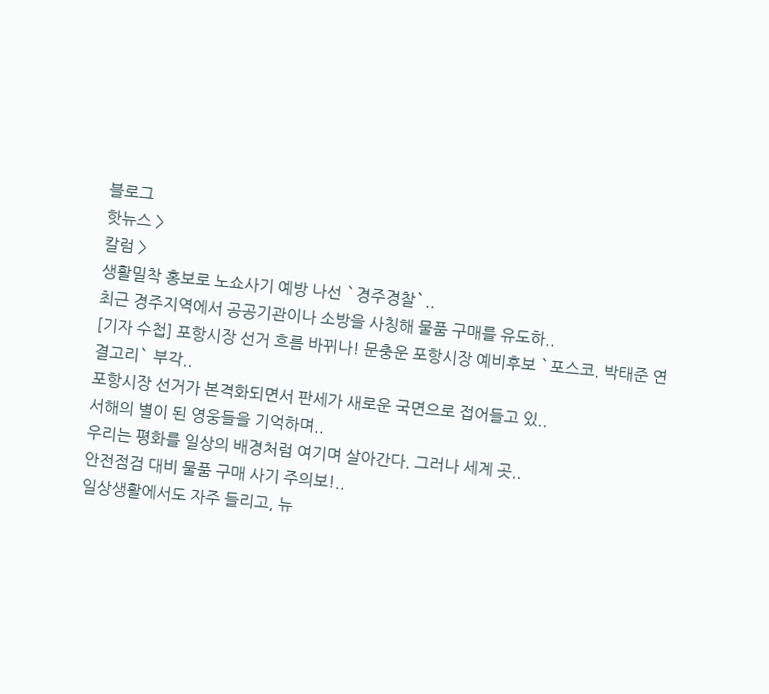블로그
핫뉴스 >
칼럼 >
생활밀착 홍보로 노쇼사기 예방 나선 `경주경찰`..
최근 경주지역에서 공공기관이나 소방을 사칭해 물품 구매를 유도하..
[기자 수첩] 포항시장 선거 흐름 바뀌나! 문충운 포항시장 예비후보 `포스코. 박태준 연결고리` 부각..
포항시장 선거가 본격화되면서 판세가 새로운 국면으로 접어들고 있..
서해의 별이 된 영웅들을 기억하며..
우리는 평화를 일상의 배경처럼 여기며 살아간다. 그러나 세계 곳..
안전점검 대비 물품 구매 사기 주의보!..
일상생활에서도 자주 들리고, 뉴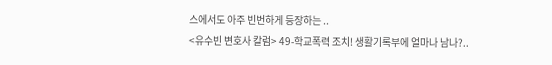스에서도 아주 빈번하게 등장하는 ..
<유수빈 변호사 칼럼> 49-학교폭력 조치! 생활기록부에 얼마나 남나?..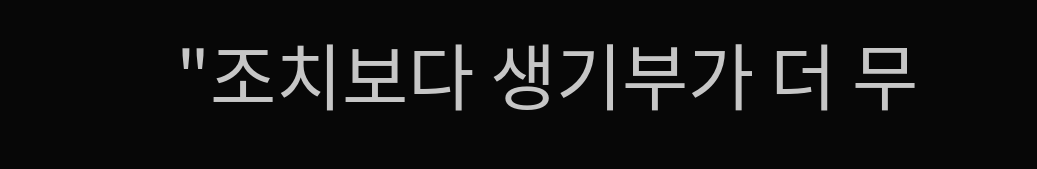"조치보다 생기부가 더 무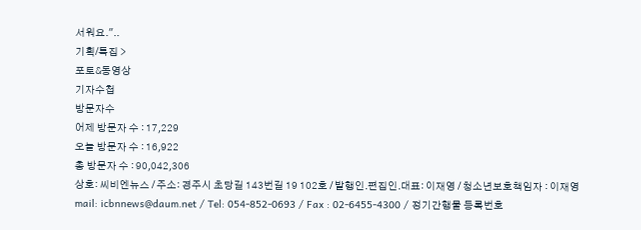서워요."..
기획/특집 >
포토&동영상
기자수첩
방문자수
어제 방문자 수 : 17,229
오늘 방문자 수 : 16,922
총 방문자 수 : 90,042,306
상호: 씨비엔뉴스 / 주소: 경주시 초당길 143번길 19 102호 / 발행인.편집인.대표: 이재영 / 청소년보호책임자 : 이재영
mail: icbnnews@daum.net / Tel: 054-852-0693 / Fax : 02-6455-4300 / 정기간행물 등록번호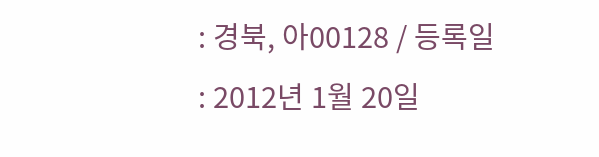: 경북, 아00128 / 등록일 : 2012년 1월 20일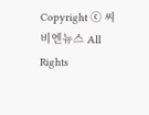Copyright ⓒ 씨비엔뉴스 All Rights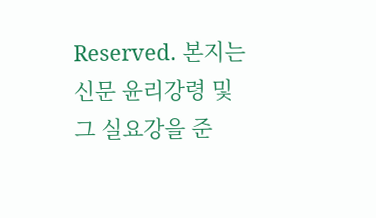Reserved. 본지는 신문 윤리강령 및 그 실요강을 준